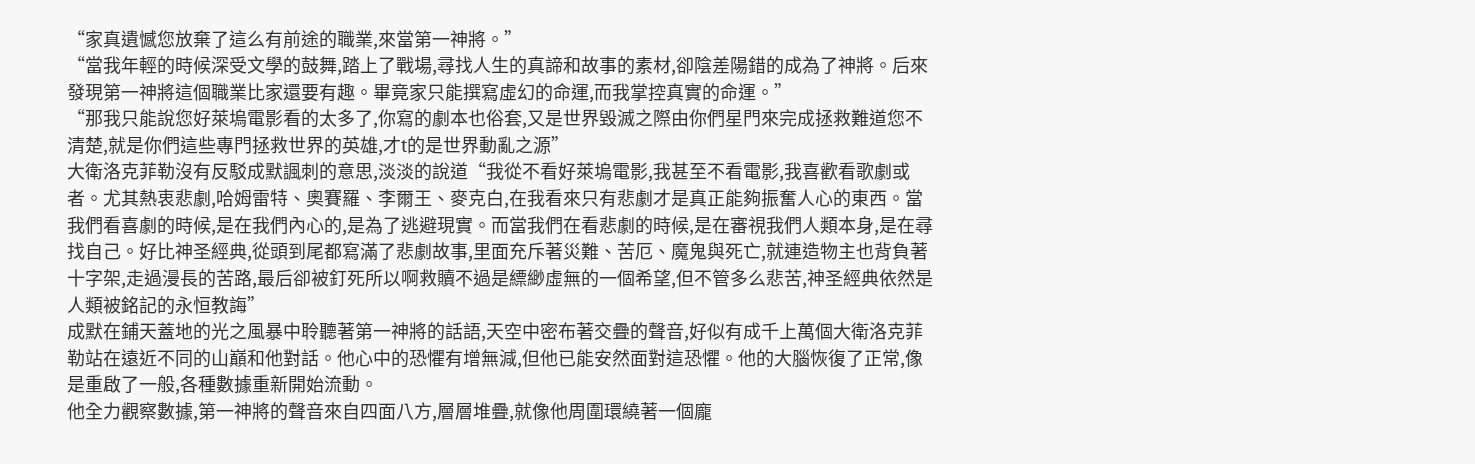“家真遺憾您放棄了這么有前途的職業,來當第一神將。”
“當我年輕的時候深受文學的鼓舞,踏上了戰場,尋找人生的真諦和故事的素材,卻陰差陽錯的成為了神將。后來發現第一神將這個職業比家還要有趣。畢竟家只能撰寫虛幻的命運,而我掌控真實的命運。”
“那我只能說您好萊塢電影看的太多了,你寫的劇本也俗套,又是世界毀滅之際由你們星門來完成拯救難道您不清楚,就是你們這些專門拯救世界的英雄,才t的是世界動亂之源”
大衛洛克菲勒沒有反駁成默諷刺的意思,淡淡的說道“我從不看好萊塢電影,我甚至不看電影,我喜歡看歌劇或者。尤其熱衷悲劇,哈姆雷特、奧賽羅、李爾王、麥克白,在我看來只有悲劇才是真正能夠振奮人心的東西。當我們看喜劇的時候,是在我們內心的,是為了逃避現實。而當我們在看悲劇的時候,是在審視我們人類本身,是在尋找自己。好比神圣經典,從頭到尾都寫滿了悲劇故事,里面充斥著災難、苦厄、魔鬼與死亡,就連造物主也背負著十字架,走過漫長的苦路,最后卻被釘死所以啊救贖不過是縹緲虛無的一個希望,但不管多么悲苦,神圣經典依然是人類被銘記的永恒教誨”
成默在鋪天蓋地的光之風暴中聆聽著第一神將的話語,天空中密布著交疊的聲音,好似有成千上萬個大衛洛克菲勒站在遠近不同的山巔和他對話。他心中的恐懼有增無減,但他已能安然面對這恐懼。他的大腦恢復了正常,像是重啟了一般,各種數據重新開始流動。
他全力觀察數據,第一神將的聲音來自四面八方,層層堆疊,就像他周圍環繞著一個龐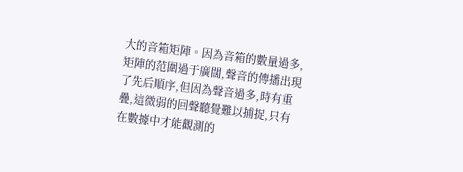大的音箱矩陣。因為音箱的數量過多,矩陣的范圍過于廣闊,聲音的傳播出現了先后順序,但因為聲音過多,時有重疊,這微弱的回聲聽覺難以捕捉,只有在數據中才能觀測的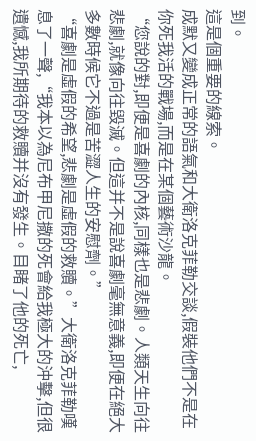到。
這是個重要的線索。
成默又變成正常的語氣和大衛洛克菲勒交談,假裝他們不是在你死我活的戰場,而是在某個藝術沙龍。
“您說的對,即便是喜劇的內核,同樣也是悲劇。人類天生向往悲劇,就像向往毀滅。但這并不是說喜劇毫無意義,即便在絕大多數時候它不過是苦澀人生的安慰劑。”
“喜劇是虛假的希望,悲劇是虛假的救贖。”大衛洛克菲勒嘆息了一聲,“我本以為尼布甲尼撒的死會給我極大的沖擊,但很遺憾,我所期待的救贖并沒有發生。目睹了他的死亡,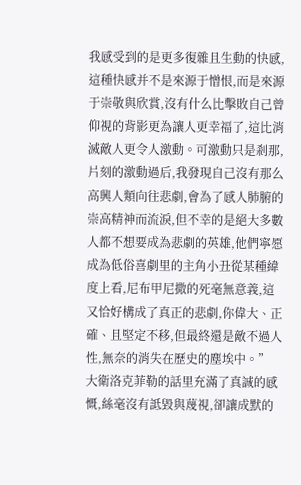我感受到的是更多復雜且生動的快感,這種快感并不是來源于憎恨,而是來源于崇敬與欣賞,沒有什么比擊敗自己曾仰視的背影更為讓人更幸福了,這比消滅敵人更令人激動。可激動只是剎那,片刻的激動過后,我發現自己沒有那么高興人類向往悲劇,會為了感人肺腑的崇高精神而流淚,但不幸的是絕大多數人都不想要成為悲劇的英雄,他們寧愿成為低俗喜劇里的主角小丑從某種緯度上看,尼布甲尼撒的死毫無意義,這又恰好構成了真正的悲劇,你偉大、正確、且堅定不移,但最終還是敵不過人性,無奈的消失在歷史的塵埃中。”
大衛洛克菲勒的話里充滿了真誠的感慨,絲毫沒有詆毀與蔑視,卻讓成默的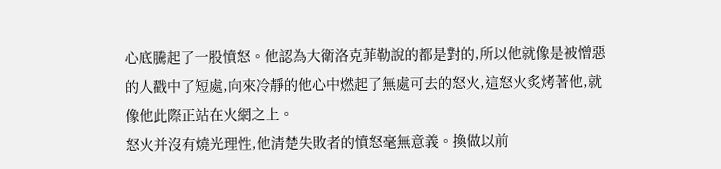心底騰起了一股憤怒。他認為大衛洛克菲勒說的都是對的,所以他就像是被憎惡的人戳中了短處,向來冷靜的他心中燃起了無處可去的怒火,這怒火炙烤著他,就像他此際正站在火網之上。
怒火并沒有燒光理性,他清楚失敗者的憤怒毫無意義。換做以前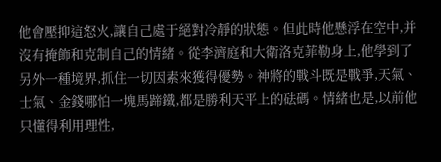他會壓抑這怒火,讓自己處于絕對冷靜的狀態。但此時他懸浮在空中,并沒有掩飾和克制自己的情緒。從李濟庭和大衛洛克菲勒身上,他學到了另外一種境界,抓住一切因素來獲得優勢。神將的戰斗既是戰爭,天氣、士氣、金錢哪怕一塊馬蹄鐵,都是勝利天平上的砝碼。情緒也是,以前他只懂得利用理性,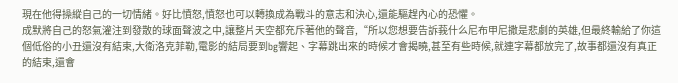現在他得操縱自己的一切情緒。好比憤怒,憤怒也可以轉換成為戰斗的意志和決心,還能驅趕內心的恐懼。
成默將自己的怒氣灌注到發散的球面聲波之中,讓整片天空都充斥著他的聲音,“所以您想要告訴莪什么尼布甲尼撒是悲劇的英雄,但最終輸給了你這個低俗的小丑還沒有結束,大衛洛克菲勒,電影的結局要到bg響起、字幕跳出來的時候才會揭曉,甚至有些時候,就連字幕都放完了,故事都還沒有真正的結束,還會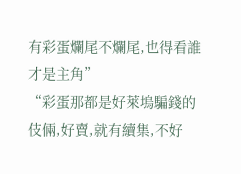有彩蛋爛尾不爛尾,也得看誰才是主角”
“彩蛋那都是好萊塢騙錢的伎倆,好賣,就有續集,不好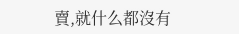賣,就什么都沒有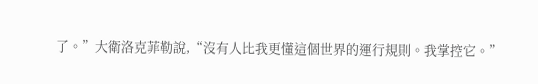了。”大衛洛克菲勒說,“沒有人比我更懂這個世界的運行規則。我掌控它。”